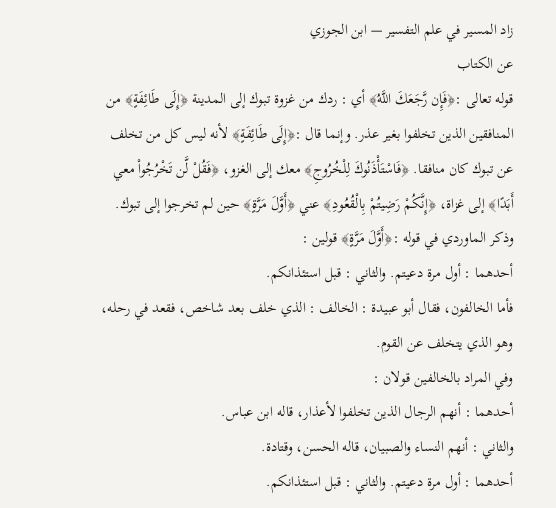زاد المسير في علم التفسير — ابن الجوزي
عن الكتاب
قوله تعالى :﴿فَإِن رَّجَعَكَ اللَّهُ﴾ أي : ردك من غزوة تبوك إلى المدينة ﴿إِلَى طَائِفَةٍ﴾ من المنافقين الذين تخلفوا بغير عذر. وإنما قال :﴿إِلَى طَائِفَةٍ﴾ لأنه ليس كل من تخلف عن تبوك كان منافقا. ﴿فَاسْتَأْذَنُوكَ لِلْخُرُوجِ﴾ معك إلى الغزو، ﴿فَقُلْ لَّن تَخْرُجُواْ معي أَبَدًا﴾ إلى غزاة، ﴿إِنَّكُمْ رَضِيتُمْ بِالْقُعُودِ﴾ عني ﴿أَوَّلَ مَرَّةٍ﴾ حين لم تخرجوا إلى تبوك. وذكر الماوردي في قوله :﴿أَوَّلَ مَرَّةٍ﴾ قولين :
أحدهما : أول مرة دعيتم. والثاني : قبل استئذانكم.
فأما الخالفون، فقال أبو عبيدة : الخالف : الذي خلف بعد شاخص، فقعد في رحله، وهو الذي يتخلف عن القوم.
وفي المراد بالخالفين قولان :
أحدهما : أنهم الرجال الذين تخلفوا لأعذار، قاله ابن عباس.
والثاني : أنهم النساء والصبيان، قاله الحسن، وقتادة.
أحدهما : أول مرة دعيتم. والثاني : قبل استئذانكم.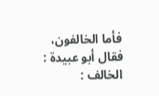فأما الخالفون، فقال أبو عبيدة : الخالف :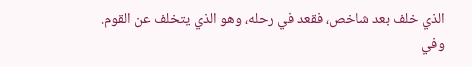الذي خلف بعد شاخص، فقعد في رحله، وهو الذي يتخلف عن القوم.
وفي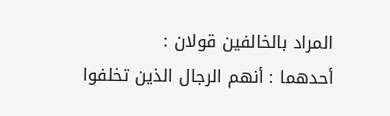المراد بالخالفين قولان :
أحدهما : أنهم الرجال الذين تخلفوا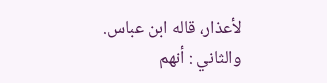لأعذار، قاله ابن عباس.
والثاني : أنهم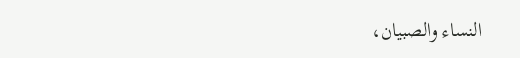النساء والصبيان،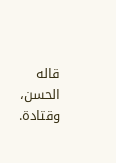قاله الحسن، وقتادة.